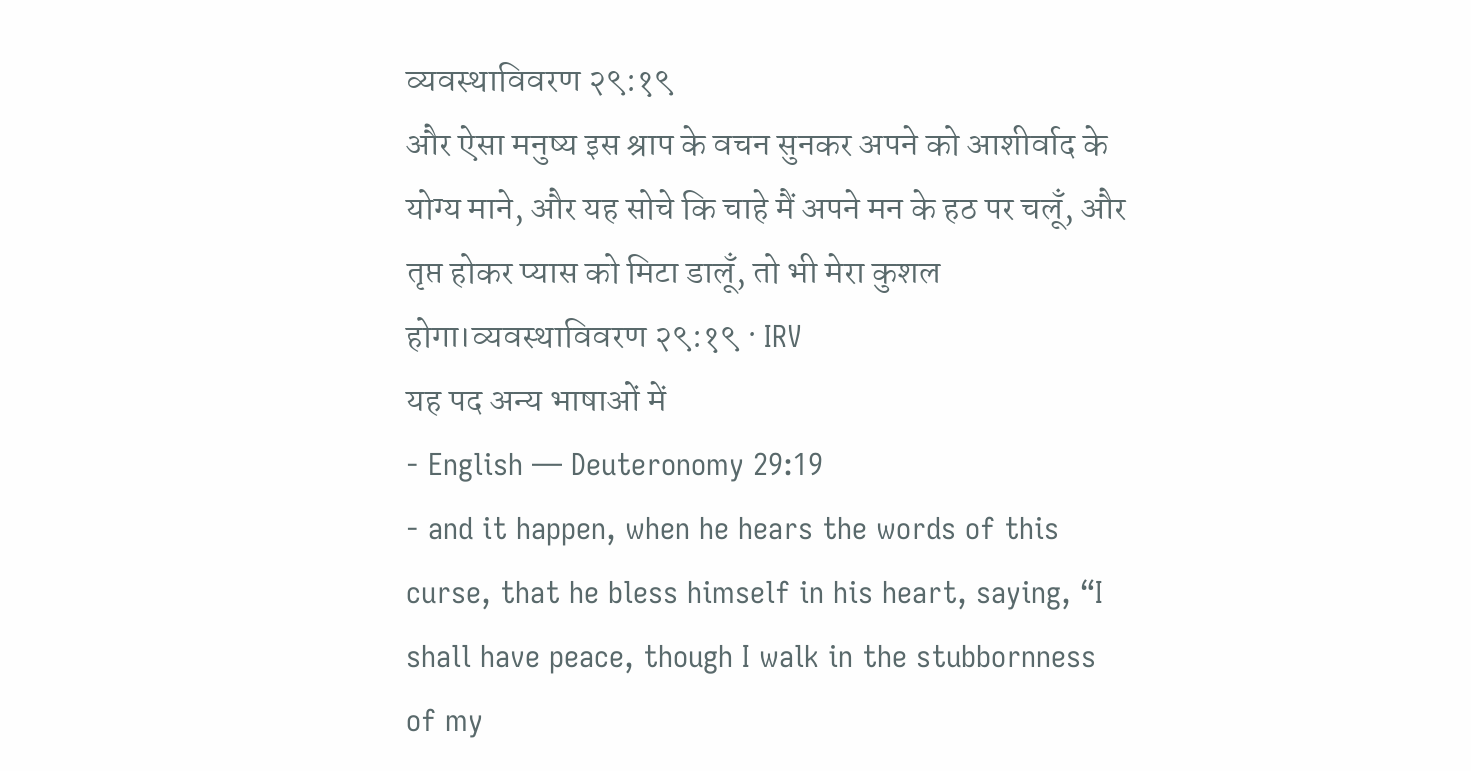व्यवस्थाविवरण २९:१९
और ऐसा मनुष्य इस श्राप के वचन सुनकर अपने को आशीर्वाद के योग्य माने, और यह सोचे कि चाहे मैं अपने मन के हठ पर चलूँ, और तृप्त होकर प्यास को मिटा डालूँ, तो भी मेरा कुशल होगा।व्यवस्थाविवरण २९:१९ · IRV
यह पद अन्य भाषाओं में
- English — Deuteronomy 29:19
- and it happen, when he hears the words of this curse, that he bless himself in his heart, saying, “I shall have peace, though I walk in the stubbornness of my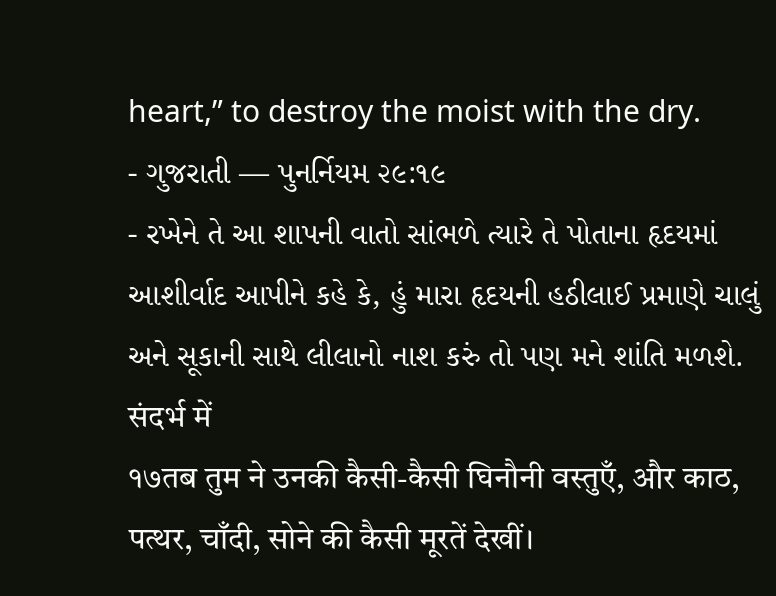heart,” to destroy the moist with the dry.
- ગુજરાતી — પુનર્નિયમ ૨૯:૧૯
- રખેને તે આ શાપની વાતો સાંભળે ત્યારે તે પોતાના હૃદયમાં આશીર્વાદ આપીને કહે કે, હું મારા હૃદયની હઠીલાઈ પ્રમાણે ચાલું અને સૂકાની સાથે લીલાનો નાશ કરું તો પણ મને શાંતિ મળશે.
संदर्भ में
१७तब तुम ने उनकी कैसी-कैसी घिनौनी वस्तुएँ, और काठ, पत्थर, चाँदी, सोने की कैसी मूरतें देखीं।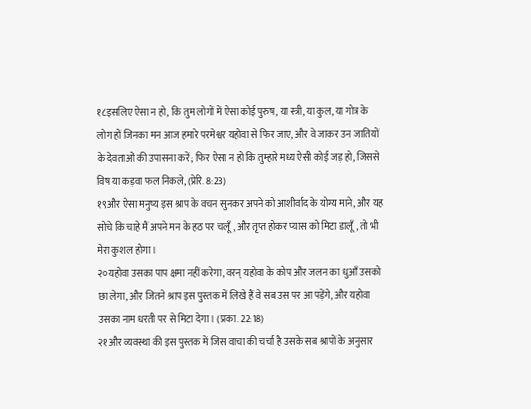१८इसलिए ऐसा न हो, कि तुम लोगों में ऐसा कोई पुरुष, या स्त्री, या कुल, या गोत्र के लोग हों जिनका मन आज हमारे परमेश्वर यहोवा से फिर जाए, और वे जाकर उन जातियों के देवताओं की उपासना करें; फिर ऐसा न हो कि तुम्हारे मध्य ऐसी कोई जड़ हो, जिससे विष या कड़वा फल निकले, (प्रेरि. 8:23)
१९और ऐसा मनुष्य इस श्राप के वचन सुनकर अपने को आशीर्वाद के योग्य माने, और यह सोचे कि चाहे मैं अपने मन के हठ पर चलूँ, और तृप्त होकर प्यास को मिटा डालूँ, तो भी मेरा कुशल होगा।
२०यहोवा उसका पाप क्षमा नहीं करेगा, वरन् यहोवा के कोप और जलन का धुआँ उसको छा लेगा, और जितने श्राप इस पुस्तक में लिखे हैं वे सब उस पर आ पड़ेंगे, और यहोवा उसका नाम धरती पर से मिटा देगा। (प्रका. 22:18)
२१और व्यवस्था की इस पुस्तक में जिस वाचा की चर्चा है उसके सब श्रापों के अनुसार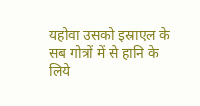यहोवा उसको इस्राएल के सब गोत्रों में से हानि के लिये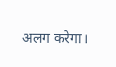अलग करेगा।